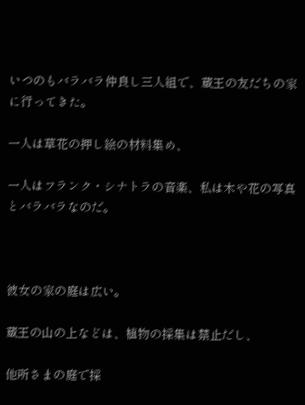いつのもバラバラ仲良し三人組で、蔵王の友だちの家に行ってきた。

一人は草花の押し絵の材料集め、

一人はフランク・シナトラの音楽、私は木や花の写真とバラバラなのだ。



彼女の家の庭は広い。

蔵王の山の上などは、植物の採集は禁止だし、

他所さまの庭で採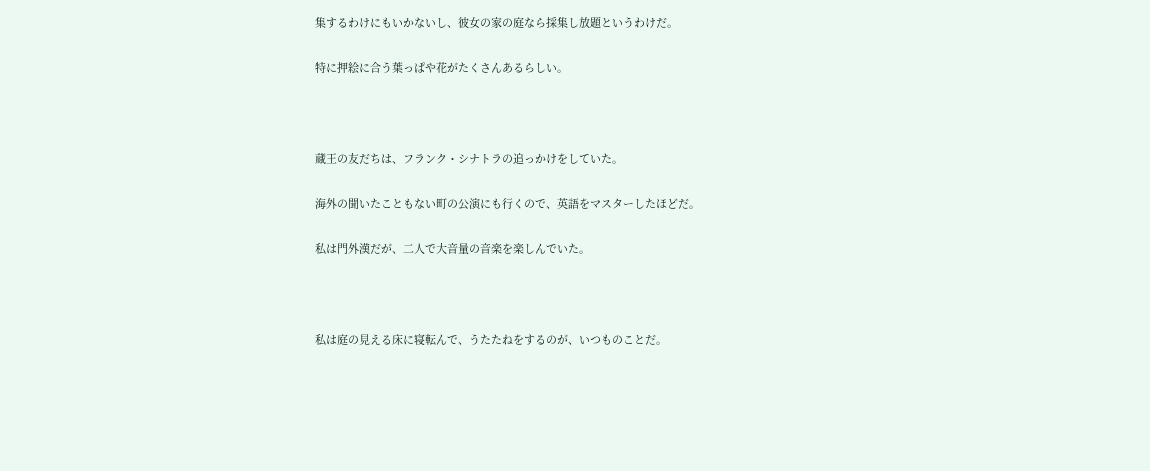集するわけにもいかないし、彼女の家の庭なら採集し放題というわけだ。

特に押絵に合う葉っぱや花がたくさんあるらしい。



蔵王の友だちは、フランク・シナトラの追っかけをしていた。

海外の聞いたこともない町の公演にも行くので、英語をマスターしたほどだ。

私は門外漢だが、二人で大音量の音楽を楽しんでいた。



私は庭の見える床に寝転んで、うたたねをするのが、いつものことだ。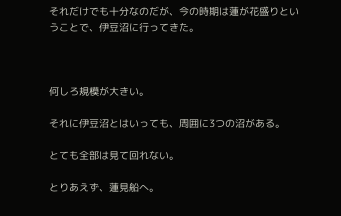それだけでも十分なのだが、今の時期は蓮が花盛りということで、伊豆沼に行ってきた。



何しろ規模が大きい。

それに伊豆沼とはいっても、周囲に3つの沼がある。

とても全部は見て回れない。

とりあえず、蓮見船へ。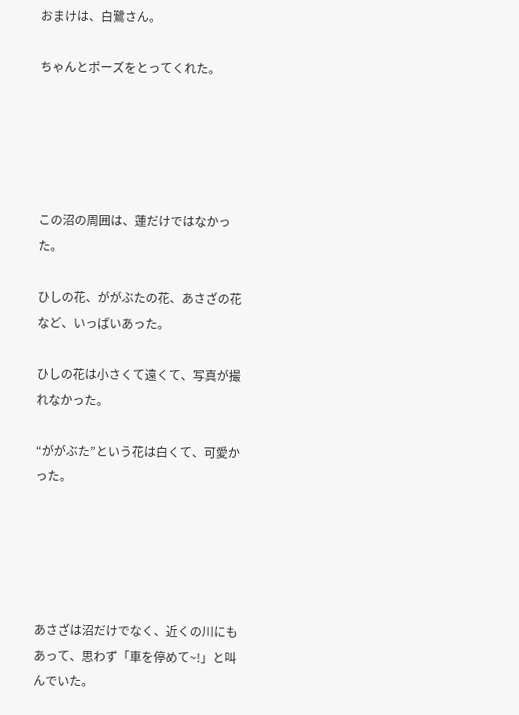おまけは、白鷺さん。

ちゃんとポーズをとってくれた。





この沼の周囲は、蓮だけではなかった。

ひしの花、ががぶたの花、あさざの花など、いっぱいあった。

ひしの花は小さくて遠くて、写真が撮れなかった。

“ががぶた”という花は白くて、可愛かった。





あさざは沼だけでなく、近くの川にもあって、思わず「車を停めて~!」と叫んでいた。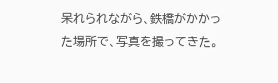呆れられながら、鉄橋がかかった場所で、写真を撮ってきた。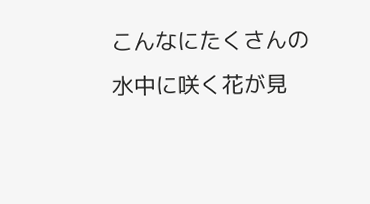こんなにたくさんの水中に咲く花が見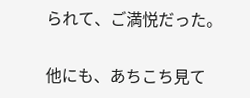られて、ご満悦だった。

他にも、あちこち見て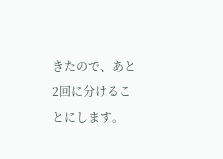きたので、あと2回に分けることにします。